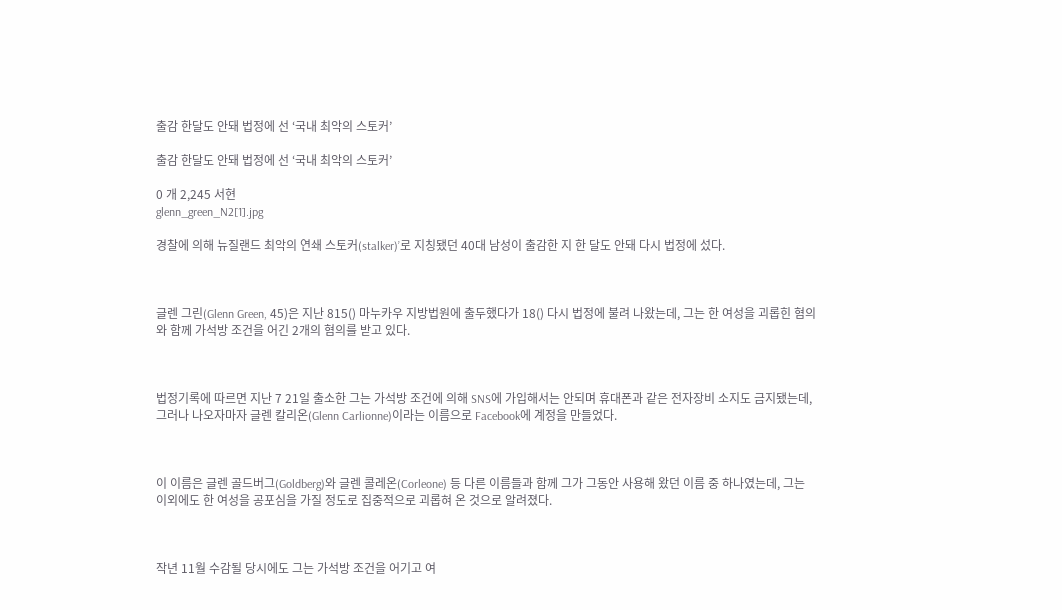출감 한달도 안돼 법정에 선 ‘국내 최악의 스토커’

출감 한달도 안돼 법정에 선 ‘국내 최악의 스토커’

0 개 2,245 서현
glenn_green_N2[1].jpg

경찰에 의해 뉴질랜드 최악의 연쇄 스토커(stalker)’로 지칭됐던 40대 남성이 출감한 지 한 달도 안돼 다시 법정에 섰다.



글렌 그린(Glenn Green, 45)은 지난 815() 마누카우 지방법원에 출두했다가 18() 다시 법정에 불려 나왔는데, 그는 한 여성을 괴롭힌 혐의와 함께 가석방 조건을 어긴 2개의 혐의를 받고 있다.



법정기록에 따르면 지난 7 21일 출소한 그는 가석방 조건에 의해 SNS에 가입해서는 안되며 휴대폰과 같은 전자장비 소지도 금지됐는데, 그러나 나오자마자 글렌 칼리온(Glenn Carlionne)이라는 이름으로 Facebook에 계정을 만들었다.



이 이름은 글렌 골드버그(Goldberg)와 글렌 콜레온(Corleone) 등 다른 이름들과 함께 그가 그동안 사용해 왔던 이름 중 하나였는데, 그는 이외에도 한 여성을 공포심을 가질 정도로 집중적으로 괴롭혀 온 것으로 알려졌다.



작년 11월 수감될 당시에도 그는 가석방 조건을 어기고 여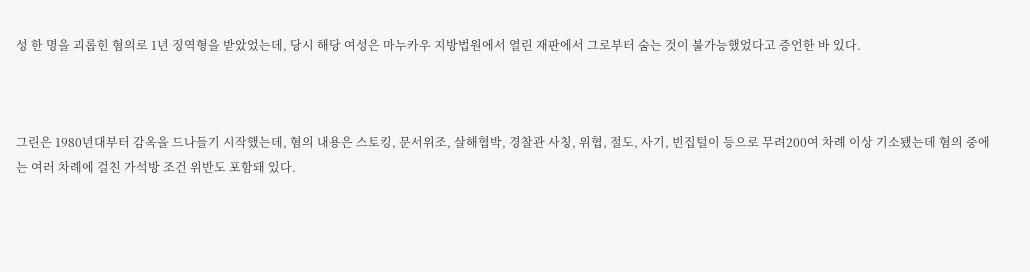성 한 명을 괴롭힌 혐의로 1년 징역형을 받았었는데, 당시 해당 여성은 마누카우 지방법원에서 열린 재판에서 그로부터 숨는 것이 불가능했었다고 증언한 바 있다.



그린은 1980년대부터 감옥을 드나들기 시작했는데, 혐의 내용은 스토킹, 문서위조, 살해협박, 경찰관 사칭, 위협, 절도, 사기, 빈집털이 등으로 무려200여 차례 이상 기소됐는데 혐의 중에는 여러 차례에 걸친 가석방 조건 위반도 포함돼 있다.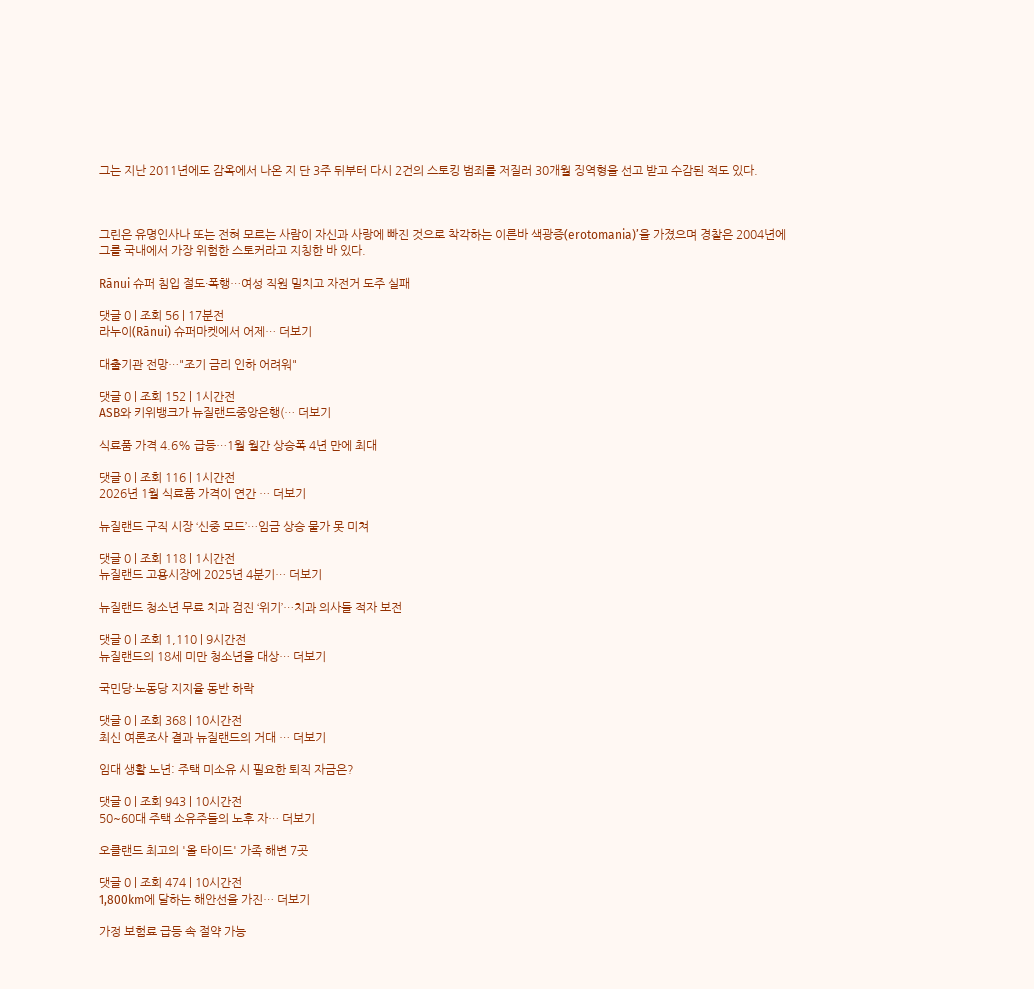그는 지난 2011년에도 감옥에서 나온 지 단 3주 뒤부터 다시 2건의 스토킹 범죄를 저질러 30개월 징역형을 선고 받고 수감된 적도 있다.



그린은 유명인사나 또는 전혀 모르는 사람이 자신과 사랑에 빠진 것으로 착각하는 이른바 색광증(erotomania)’을 가졌으며 경찰은 2004년에 그를 국내에서 가장 위험한 스토커라고 지칭한 바 있다.

Rānui 슈퍼 침입 절도·폭행…여성 직원 밀치고 자전거 도주 실패

댓글 0 | 조회 56 | 17분전
라누이(Rānui) 슈퍼마켓에서 어제… 더보기

대출기관 전망…"조기 금리 인하 어려워"

댓글 0 | 조회 152 | 1시간전
ASB와 키위뱅크가 뉴질랜드중앙은행(… 더보기

식료품 가격 4.6% 급등…1월 월간 상승폭 4년 만에 최대

댓글 0 | 조회 116 | 1시간전
2026년 1월 식료품 가격이 연간 … 더보기

뉴질랜드 구직 시장 ‘신중 모드’…임금 상승 물가 못 미쳐

댓글 0 | 조회 118 | 1시간전
뉴질랜드 고용시장에 2025년 4분기… 더보기

뉴질랜드 청소년 무료 치과 검진 ‘위기’…치과 의사들 적자 보전

댓글 0 | 조회 1,110 | 9시간전
뉴질랜드의 18세 미만 청소년을 대상… 더보기

국민당·노동당 지지율 동반 하락

댓글 0 | 조회 368 | 10시간전
최신 여론조사 결과 뉴질랜드의 거대 … 더보기

임대 생활 노년: 주택 미소유 시 필요한 퇴직 자금은?

댓글 0 | 조회 943 | 10시간전
50~60대 주택 소유주들의 노후 자… 더보기

오클랜드 최고의 '올 타이드' 가족 해변 7곳

댓글 0 | 조회 474 | 10시간전
1,800km에 달하는 해안선을 가진… 더보기

가정 보험료 급등 속 절약 가능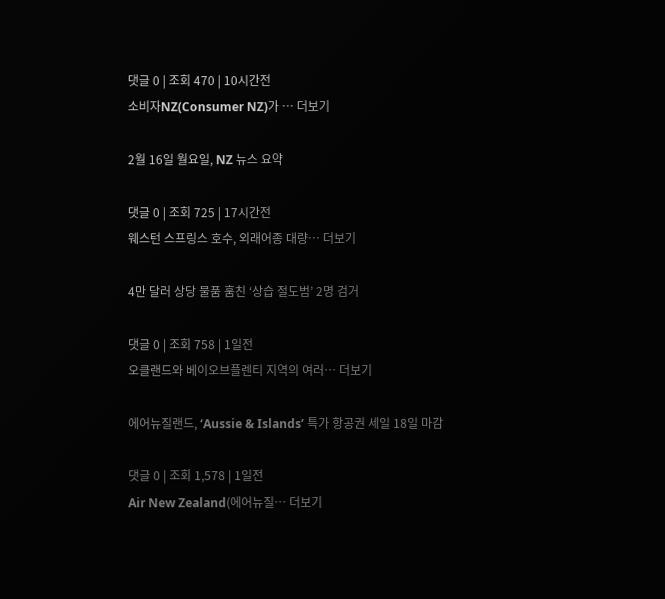댓글 0 | 조회 470 | 10시간전
소비자NZ(Consumer NZ)가 … 더보기

2월 16일 월요일, NZ 뉴스 요약

댓글 0 | 조회 725 | 17시간전
웨스턴 스프링스 호수, 외래어종 대량… 더보기

4만 달러 상당 물품 훔친 ‘상습 절도범’ 2명 검거

댓글 0 | 조회 758 | 1일전
오클랜드와 베이오브플렌티 지역의 여러… 더보기

에어뉴질랜드, ‘Aussie & Islands’ 특가 항공권 세일 18일 마감

댓글 0 | 조회 1,578 | 1일전
Air New Zealand(에어뉴질… 더보기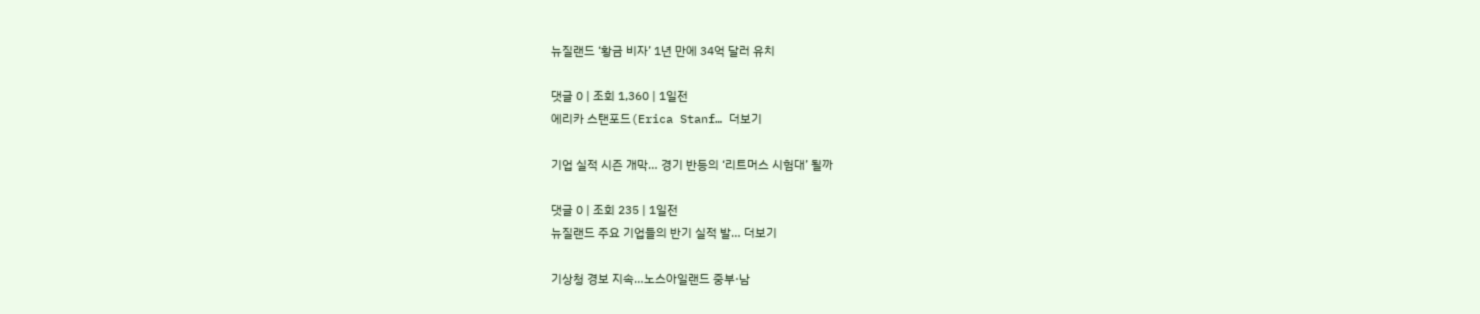뉴질랜드 ‘황금 비자’ 1년 만에 34억 달러 유치

댓글 0 | 조회 1,360 | 1일전
에리카 스탠포드(Erica Stanf… 더보기

기업 실적 시즌 개막… 경기 반등의 ‘리트머스 시험대’ 될까

댓글 0 | 조회 235 | 1일전
뉴질랜드 주요 기업들의 반기 실적 발… 더보기

기상청 경보 지속…노스아일랜드 중부·남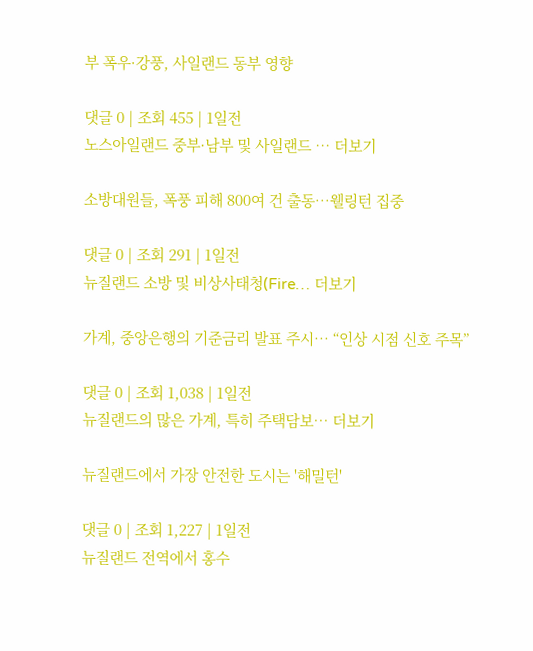부 폭우·강풍, 사일랜드 동부 영향

댓글 0 | 조회 455 | 1일전
노스아일랜드 중부·남부 및 사일랜드 … 더보기

소방대원들, 폭풍 피해 800여 건 출동…웰링턴 집중

댓글 0 | 조회 291 | 1일전
뉴질랜드 소방 및 비상사태청(Fire… 더보기

가계, 중앙은행의 기준금리 발표 주시… “인상 시점 신호 주목”

댓글 0 | 조회 1,038 | 1일전
뉴질랜드의 많은 가계, 특히 주택담보… 더보기

뉴질랜드에서 가장 안전한 도시는 '해밀턴'

댓글 0 | 조회 1,227 | 1일전
뉴질랜드 전역에서 홍수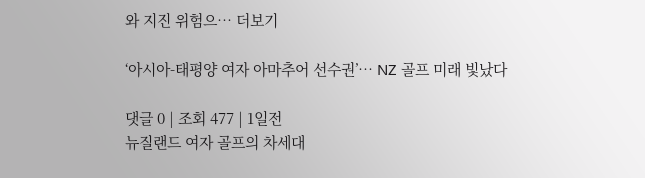와 지진 위험으… 더보기

‘아시아-태평양 여자 아마추어 선수권’… NZ 골프 미래 빛났다

댓글 0 | 조회 477 | 1일전
뉴질랜드 여자 골프의 차세대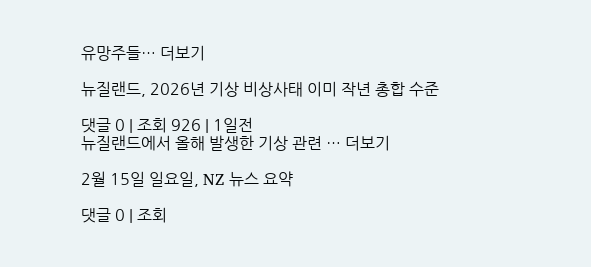유망주들… 더보기

뉴질랜드, 2026년 기상 비상사태 이미 작년 총합 수준

댓글 0 | 조회 926 | 1일전
뉴질랜드에서 올해 발생한 기상 관련 … 더보기

2월 15일 일요일, NZ 뉴스 요약

댓글 0 | 조회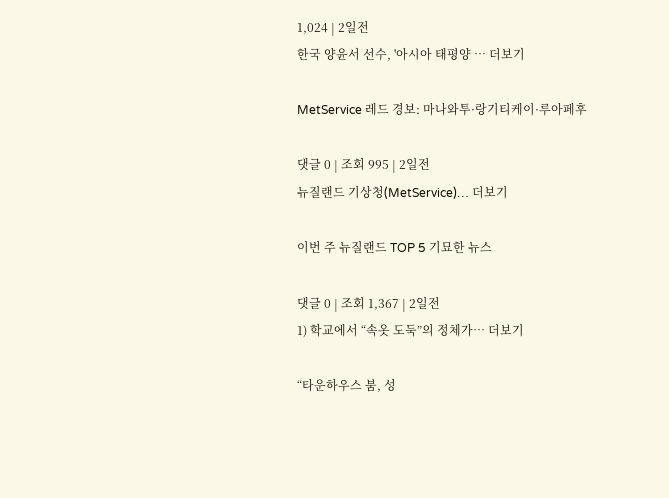1,024 | 2일전
한국 양윤서 선수, '아시아 태평양 … 더보기

MetService 레드 경보: 마나와투·랑기티케이·루아페후

댓글 0 | 조회 995 | 2일전
뉴질랜드 기상청(MetService)… 더보기

이번 주 뉴질랜드 TOP 5 기묘한 뉴스

댓글 0 | 조회 1,367 | 2일전
1) 학교에서 “속옷 도둑”의 정체가… 더보기

“타운하우스 붐, 성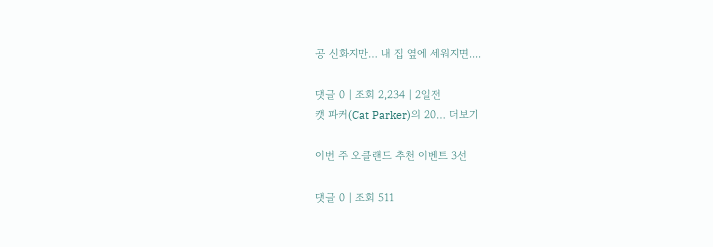공 신화지만… 내 집 옆에 세워지면....

댓글 0 | 조회 2,234 | 2일전
캣 파커(Cat Parker)의 20… 더보기

이번 주 오클랜드 추천 이벤트 3선

댓글 0 | 조회 511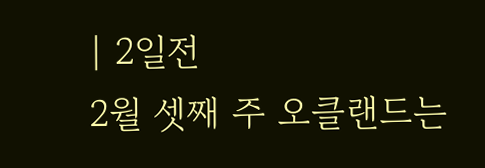| 2일전
2월 셋째 주 오클랜드는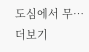도심에서 무… 더보기